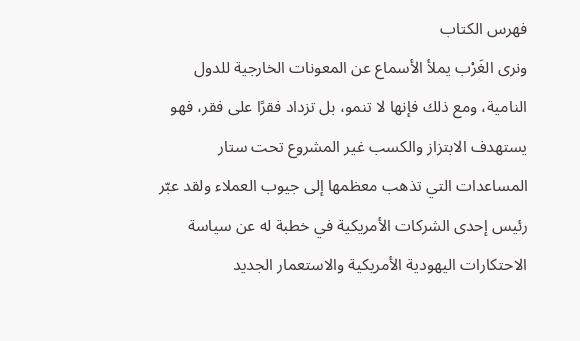فهرس الكتاب
ونرى الغَرْب يملأ الأسماع عن المعونات الخارجية للدول النامية، ومع ذلك فإنها لا تنمو، بل تزداد فقرًا على فقر، فهو يستهدف الابتزاز والكسب غير المشروع تحت ستار المساعدات التي تذهب معظمها إلى جيوب العملاء ولقد عبّر رئيس إحدى الشركات الأمريكية في خطبة له عن سياسة الاحتكارات اليهودية الأمريكية والاستعمار الجديد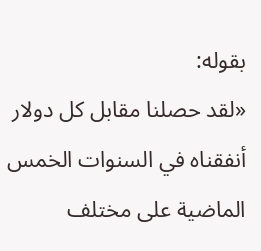بقوله:
«لقد حصلنا مقابل كل دولار أنفقناه في السنوات الخمس الماضية على مختلف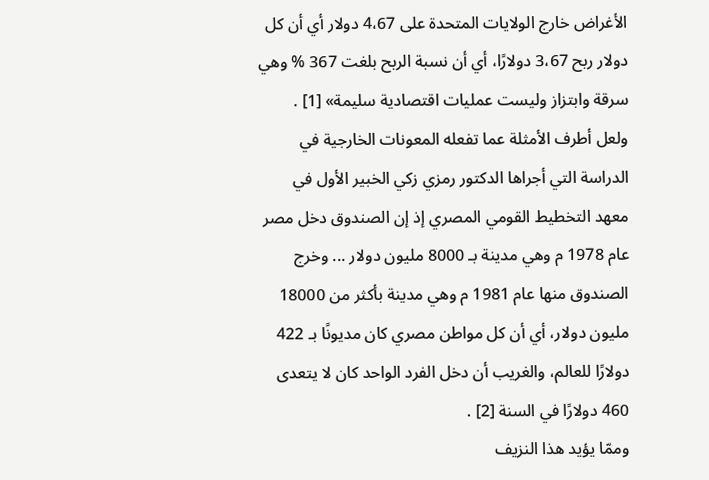الأغراض خارج الولايات المتحدة على 4،67 دولار أي أن كل دولار ربح 3،67 دولارًا، أي أن نسبة الربح بلغت 367 % وهي سرقة وابتزاز وليست عمليات اقتصادية سليمة» [1] .
ولعل أطرف الأمثلة عما تفعله المعونات الخارجية في الدراسة التي أجراها الدكتور رمزي زكي الخبير الأول في معهد التخطيط القومي المصري إذ إن الصندوق دخل مصر عام 1978 م وهي مدينة بـ 8000 مليون دولار ... وخرج الصندوق منها عام 1981 م وهي مدينة بأكثر من 18000 مليون دولار، أي أن كل مواطن مصري كان مديونًا بـ 422 دولارًا للعالم، والغريب أن دخل الفرد الواحد كان لا يتعدى 460 دولارًا في السنة [2] .
وممّا يؤيد هذا النزيف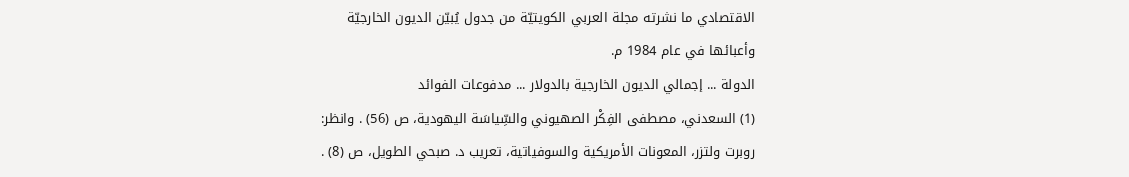الاقتصادي ما نشرته مجلة العربي الكويتيّة من جدول يُبيّن الديون الخارجيّة وأعبائها في عام 1984 م.
الدولة ... إجمالي الديون الخارجية بالدولار ... مدفوعات الفوائد
(1) السعدني، مصطفى الفِكْر الصهيوني والسِّياسَة اليهودية، ص (56) . وانظر: روبرت ولتزر، المعونات الأمريكية والسوفياتية، تعريب د. صبحي الطويل، ص (8) .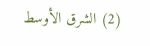(2) الشرق الأوسط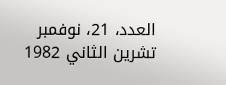العدد، 21، نوفمبر تشرين الثاني 1982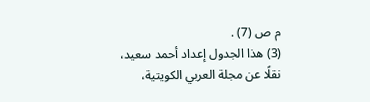م ص (7) .
(3) هذا الجدول إعداد أحمد سعيد، نقلًا عن مجلة العربي الكويتية،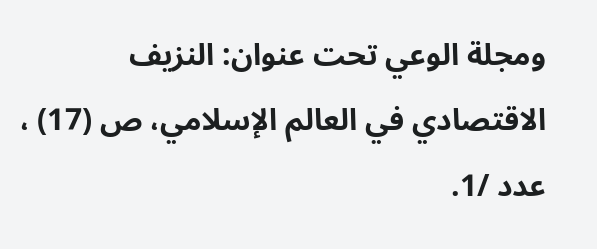ومجلة الوعي تحت عنوان: النزيف الاقتصادي في العالم الإسلامي، ص (17) ، عدد /1.